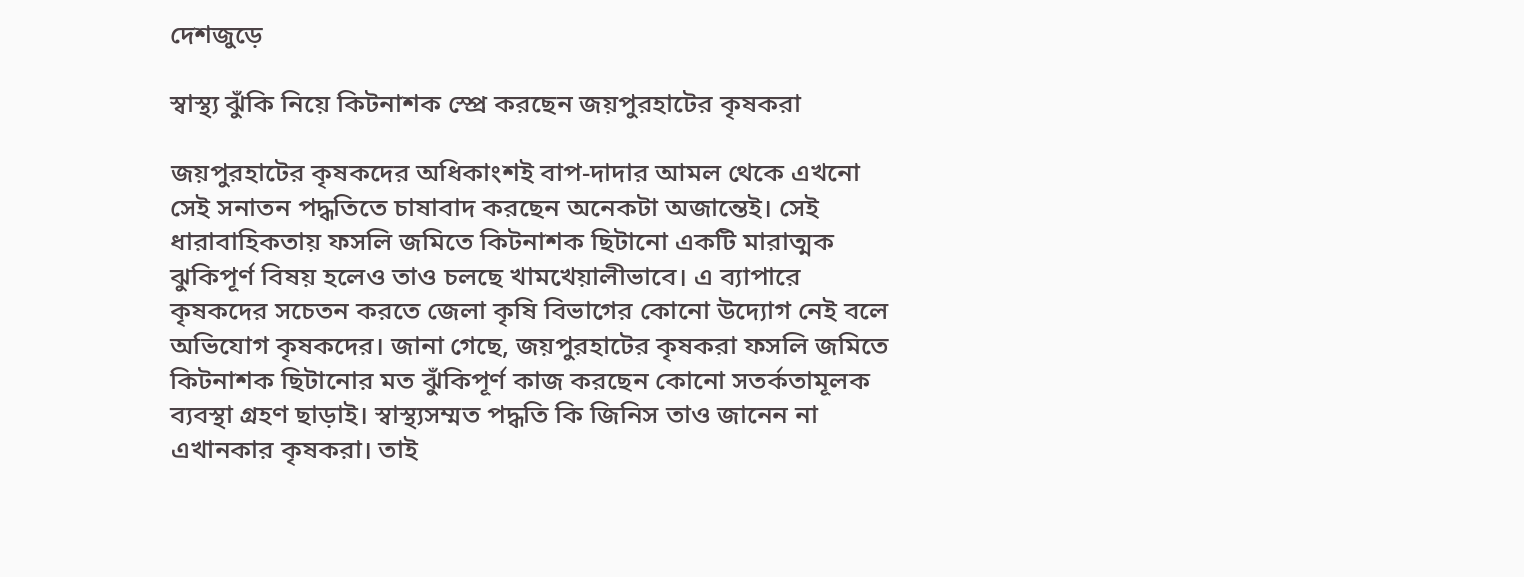দেশজুড়ে

স্বাস্থ্য ঝুঁকি নিয়ে কিটনাশক স্প্রে করছেন জয়পুরহাটের কৃষকরা

জয়পুরহাটের কৃষকদের অধিকাংশই বাপ-দাদার আমল থেকে এখনো সেই সনাতন পদ্ধতিতে চাষাবাদ করছেন অনেকটা অজান্তেই। সেই ধারাবাহিকতায় ফসলি জমিতে কিটনাশক ছিটানো একটি মারাত্মক ঝুকিপূর্ণ বিষয় হলেও তাও চলছে খামখেয়ালীভাবে। এ ব্যাপারে কৃষকদের সচেতন করতে জেলা কৃষি বিভাগের কোনো উদ্যোগ নেই বলে অভিযোগ কৃষকদের। জানা গেছে, জয়পুরহাটের কৃষকরা ফসলি জমিতে কিটনাশক ছিটানোর মত ঝুঁকিপূর্ণ কাজ করছেন কোনো সতর্কতামূলক ব্যবস্থা গ্রহণ ছাড়াই। স্বাস্থ্যসম্মত পদ্ধতি কি জিনিস তাও জানেন না এখানকার কৃষকরা। তাই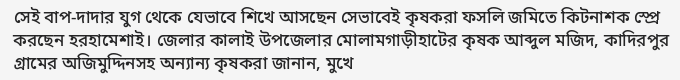সেই বাপ-দাদার যুগ থেকে যেভাবে শিখে আসছেন সেভাবেই কৃষকরা ফসলি জমিতে কিটনাশক স্প্রে করছেন হরহামেশাই। জেলার কালাই উপজেলার মোলামগাড়ীহাটের কৃষক আব্দুল মজিদ, কাদিরপুর গ্রামের অজিমুদ্দিনসহ অন্যান্য কৃষকরা জানান, মুখে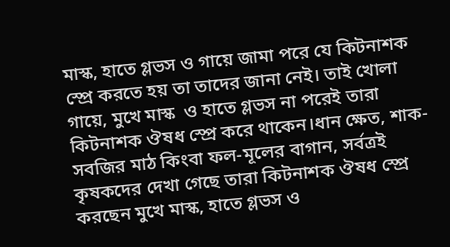মাস্ক, হাতে গ্লভস ও গায়ে জামা পরে যে কিটনাশক স্প্রে করতে হয় তা তাদের জানা নেই। তাই খোলা গায়ে, মুখে মাস্ক  ও হাতে গ্লভস না পরেই তারা কিটনাশক ঔষধ স্প্রে করে থাকেন।ধান ক্ষেত, শাক-সবজির মাঠ কিংবা ফল-মূলের বাগান, সর্বত্রই কৃষকদের দেখা গেছে তারা কিটনাশক ঔষধ স্প্রে করছেন মুখে মাস্ক, হাতে গ্লভস ও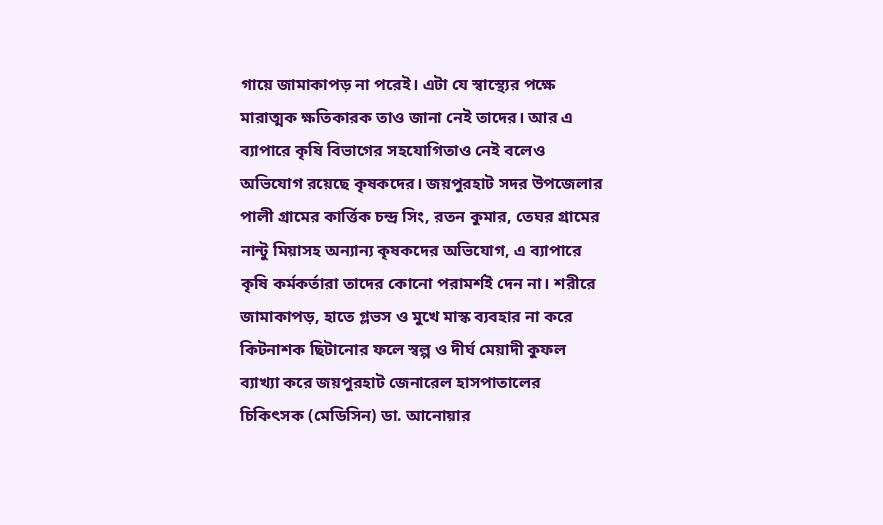গায়ে জামাকাপড় না পরেই। এটা যে স্বাস্থ্যের পক্ষে মারাত্মক ক্ষতিকারক তাও জানা নেই তাদের। আর এ ব্যাপারে কৃষি বিভাগের সহযোগিতাও নেই বলেও অভিযোগ রয়েছে কৃষকদের। জয়পুরহাট সদর উপজেলার পালী গ্রামের কার্ত্তিক চন্দ্র সিং, রতন কুমার, তেঘর গ্রামের নান্টু মিয়াসহ অন্যান্য কৃষকদের অভিযোগ, এ ব্যাপারে কৃষি কর্মকর্তারা তাদের কোনো পরামর্শই দেন না। শরীরে জামাকাপড়, হাতে গ্লভস ও মুখে মাস্ক ব্যবহার না করে কিটনাশক ছিটানোর ফলে স্বল্প ও দীর্ঘ মেয়াদী কুফল ব্যাখ্যা করে জয়পুরহাট জেনারেল হাসপাতালের চিকিৎসক (মেডিসিন) ডা. আনোয়ার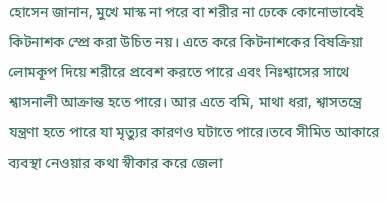হোসেন জানান, মুখে মাস্ক না পরে বা শরীর না ঢেকে কোনোভাবেই কিটনাশক স্প্রে করা উচিত নয়। এতে করে কিটনাশকের বিষক্রিয়া লোমকূপ দিয়ে শরীরে প্রবেশ করতে পারে এবং নিঃশ্বাসের সাথে শ্বাসনালী আক্রান্ত হতে পারে। আর এতে বমি, মাথা ধরা, শ্বাসতন্ত্রে যন্ত্রণা হতে পারে যা মৃত্যুর কারণও ঘটাতে পারে।তবে সীমিত আকারে ব্যবস্থা নেওয়ার কথা স্বীকার করে জেলা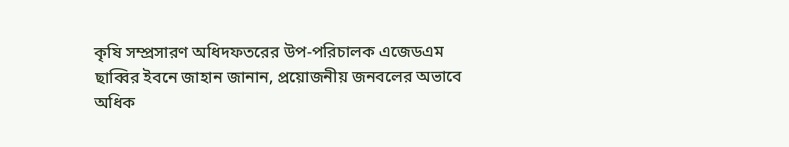কৃষি সম্প্রসারণ অধিদফতরের উপ-পরিচালক এজেডএম ছাব্বির ইবনে জাহান জানান, প্রয়োজনীয় জনবলের অভাবে অধিক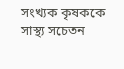সংখ্যক কৃষককে সাস্থ্য সচেতন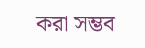করা সম্ভব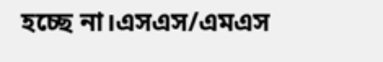হচ্ছে না।এসএস/এমএস